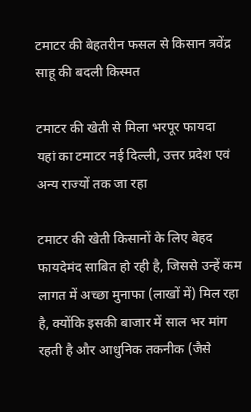टमाटर की बेहतरीन फसल से किसान त्रवेंद्र साहू की बदली किस्मत

टमाटर की खेती से मिला भरपूर फायदा
यहां का टमाटर नई दिल्ली, उत्तर प्रदेश एवं अन्य राज्यों तक जा रहा

टमाटर की खेती किसानों के लिए बेहद फायदेमंद साबित हो रही है, जिससे उन्हें कम लागत में अच्छा मुनाफा (लाखों में) मिल रहा है, क्योंकि इसकी बाजार में साल भर मांग रहती है और आधुनिक तकनीक (जैसे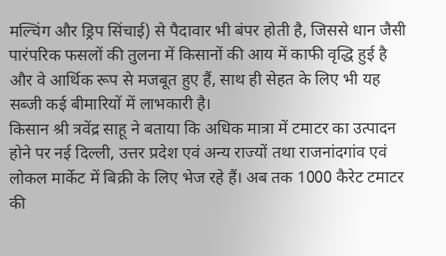मल्चिंग और ड्रिप सिंचाई) से पैदावार भी बंपर होती है, जिससे धान जैसी पारंपरिक फसलों की तुलना में किसानों की आय में काफी वृद्धि हुई है और वे आर्थिक रूप से मजबूत हुए हैं, साथ ही सेहत के लिए भी यह सब्जी कई बीमारियों में लाभकारी है।
किसान श्री त्रवेंद्र साहू ने बताया कि अधिक मात्रा में टमाटर का उत्पादन होने पर नई दिल्ली, उत्तर प्रदेश एवं अन्य राज्यों तथा राजनांदगांव एवं लोकल मार्केट में बिक्री के लिए भेज रहे हैं। अब तक 1000 कैरेट टमाटर की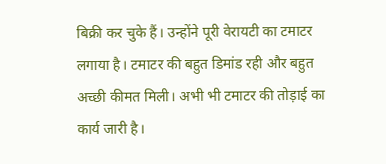बिक्री कर चुके हैं। उन्होंने पूरी वेरायटी का टमाटर लगाया है। टमाटर की बहुत डिमांड रही और बहुत अच्छी कीमत मिली। अभी भी टमाटर की तोड़ाई का कार्य जारी है।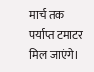मार्च तक पर्याप्त टमाटर मिल जाएंगे।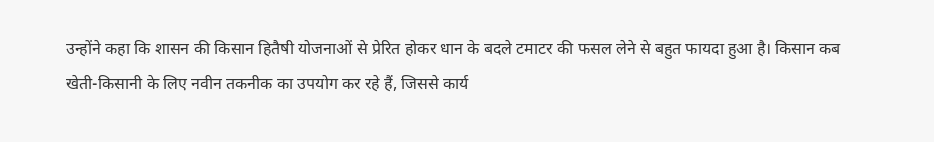उन्होंने कहा कि शासन की किसान हितैषी योजनाओं से प्रेरित होकर धान के बदले टमाटर की फसल लेने से बहुत फायदा हुआ है। किसान कब खेती-किसानी के लिए नवीन तकनीक का उपयोग कर रहे हैं, जिससे कार्य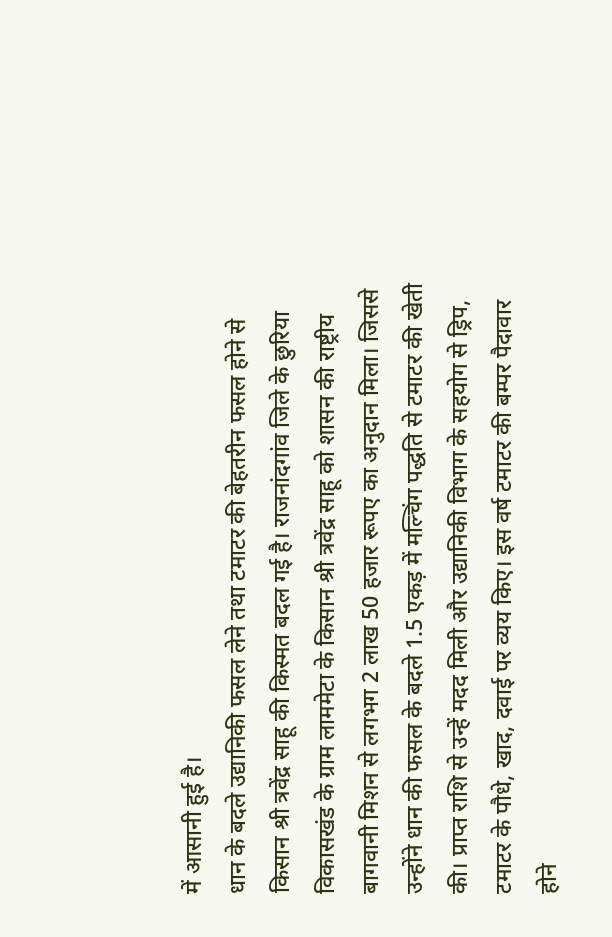में आसानी हुई है।
धान के बदले उद्यानिकी फसल लेने तथा टमाटर की बेहतरीन फसल होने से किसान श्री त्रवेंद्र साहू की किस्मत बदल गई है। राजनांदगांव जिले के छुरिया विकासखंड के ग्राम लाममेटा के किसान श्री त्रवेंद्र साहू को शासन की राष्ट्रीय बागवानी मिशन से लगभग 2 लाख 50 हजार रूपए का अनुदान मिला। जिससे उन्होंने धान की फसल के बदले 1.5 एकड़ में मल्चिंग पद्धति से टमाटर की खेती की। प्राप्त राशि से उन्हें मदद मिली और उद्यानिकी विभाग के सहयोग से ड्रिप, टमाटर के पौधे, खाद, दवाई पर व्यय किए। इस वर्ष टमाटर की बम्पर पैदावार होने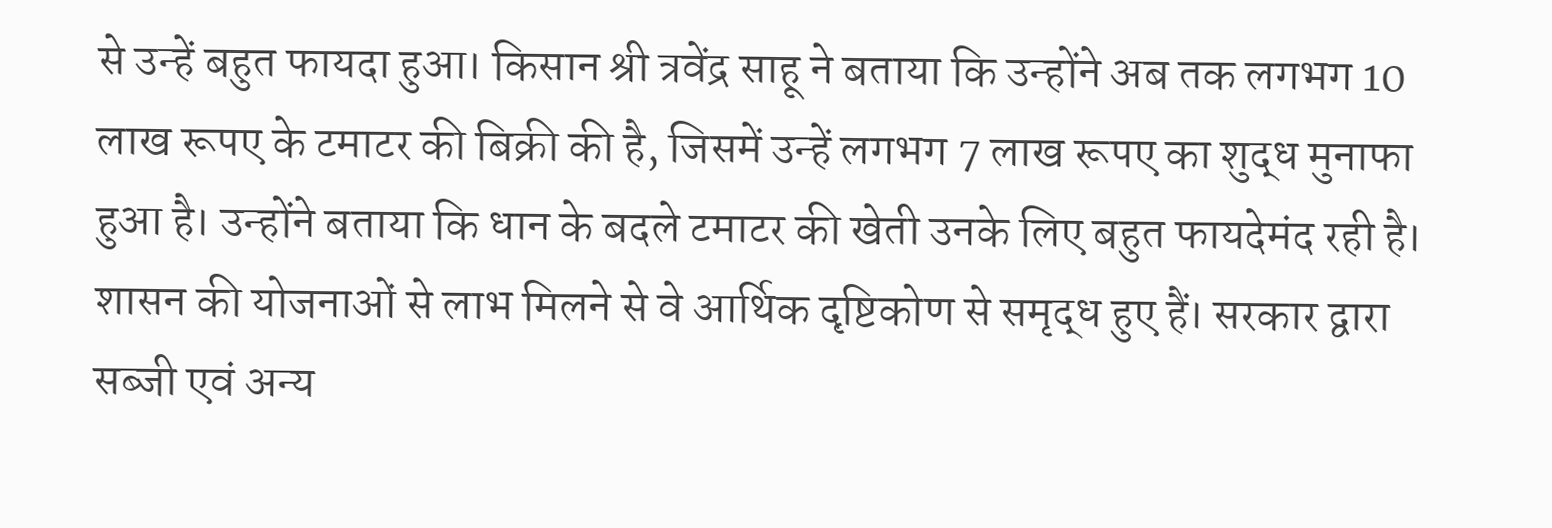से उन्हें बहुत फायदा हुआ। किसान श्री त्रवेंद्र साहू ने बताया कि उन्होंने अब तक लगभग 10 लाख रूपए के टमाटर की बिक्री की है, जिसमें उन्हें लगभग 7 लाख रूपए का शुद्ध मुनाफा हुआ है। उन्होंने बताया कि धान के बदले टमाटर की खेती उनके लिए बहुत फायदेमंद रही है। शासन की योजनाओं से लाभ मिलने से वे आर्थिक दृष्टिकोण से समृद्ध हुए हैं। सरकार द्वारा सब्जी एवं अन्य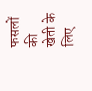फसलों की खेती के लिए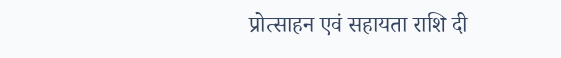प्रोत्साहन एवं सहायता राशि दी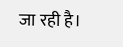जा रही है।